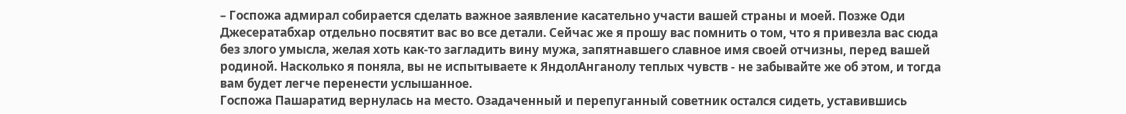– Госпожа адмирал собирается сделать важное заявление касательно участи вашей страны и моей. Позже Оди Джесератабхар отдельно посвятит вас во все детали. Сейчас же я прошу вас помнить о том, что я привезла вас сюда без злого умысла, желая хоть как-то загладить вину мужа, запятнавшего славное имя своей отчизны, перед вашей родиной. Насколько я поняла, вы не испытываете к ЯндолАнганолу теплых чувств - не забывайте же об этом, и тогда вам будет легче перенести услышанное.
Госпожа Пашаратид вернулась на место. Озадаченный и перепуганный советник остался сидеть, уставившись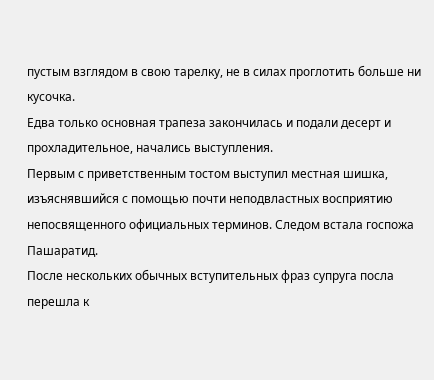пустым взглядом в свою тарелку, не в силах проглотить больше ни кусочка.
Едва только основная трапеза закончилась и подали десерт и прохладительное, начались выступления.
Первым с приветственным тостом выступил местная шишка, изъяснявшийся с помощью почти неподвластных восприятию непосвященного официальных терминов. Следом встала госпожа Пашаратид.
После нескольких обычных вступительных фраз супруга посла перешла к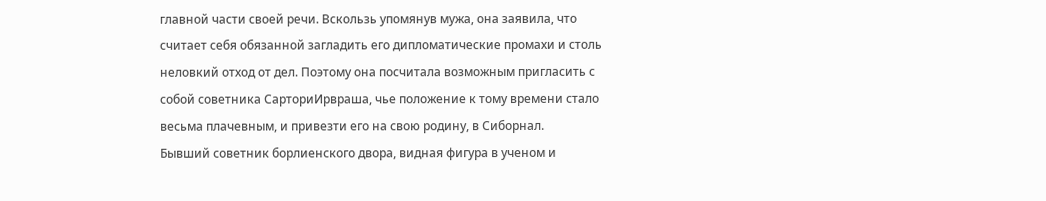главной части своей речи. Вскользь упомянув мужа, она заявила, что считает себя обязанной загладить его дипломатические промахи и столь неловкий отход от дел. Поэтому она посчитала возможным пригласить с собой советника СарториИрвраша, чье положение к тому времени стало весьма плачевным, и привезти его на свою родину, в Сиборнал.
Бывший советник борлиенского двора, видная фигура в ученом и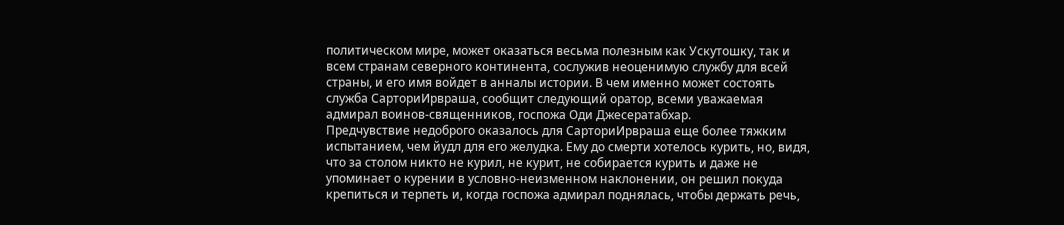политическом мире, может оказаться весьма полезным как Ускутошку, так и всем странам северного континента, сослужив неоценимую службу для всей страны, и его имя войдет в анналы истории. В чем именно может состоять служба СарториИрвраша, сообщит следующий оратор, всеми уважаемая адмирал воинов-священников, госпожа Оди Джесератабхар.
Предчувствие недоброго оказалось для СарториИрвраша еще более тяжким испытанием, чем йудл для его желудка. Ему до смерти хотелось курить, но, видя, что за столом никто не курил, не курит, не собирается курить и даже не упоминает о курении в условно-неизменном наклонении, он решил покуда крепиться и терпеть и, когда госпожа адмирал поднялась, чтобы держать речь,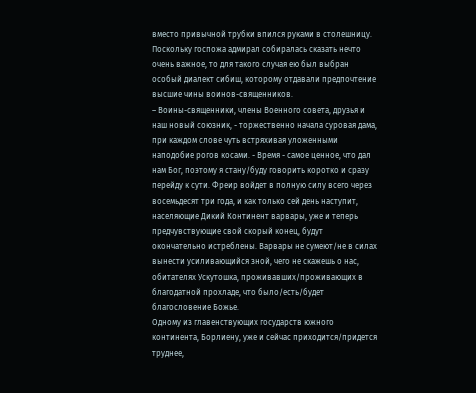вместо привычной трубки впился руками в столешницу.
Поскольку госпожа адмирал собиралась сказать нечто очень важное, то для такого случая ею был выбран особый диалект сибиш, которому отдавали предпочтение высшие чины воинов-священников.
– Воины-священники, члены Военного совета, друзья и наш новый союзник, - торжественно начала суровая дама, при каждом слове чуть встряхивая уложенными наподобие рогов косами. - Время - самое ценное, что дал нам Бог, поэтому я стану/буду говорить коротко и сразу перейду к сути. Фреир войдет в полную силу всего через восемьдесят три года, и как только сей день наступит, населяющие Дикий Континент варвары, уже и теперь предчувствующие свой скорый конец, будут окончательно истреблены. Варвары не сумеют/не в силах вынести усиливающийся зной, чего не скажешь о нас, обитателях Ускутошка, проживавших/проживающих в благодатной прохладе, что было/есть/будет благословение Божье.
Одному из главенствующих государств южного континента, Борлиену, уже и сейчас приходится/придется труднее,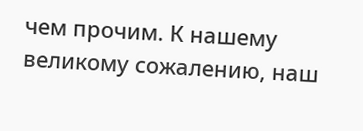чем прочим. К нашему великому сожалению, наш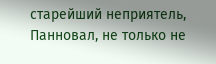старейший неприятель, Панновал, не только не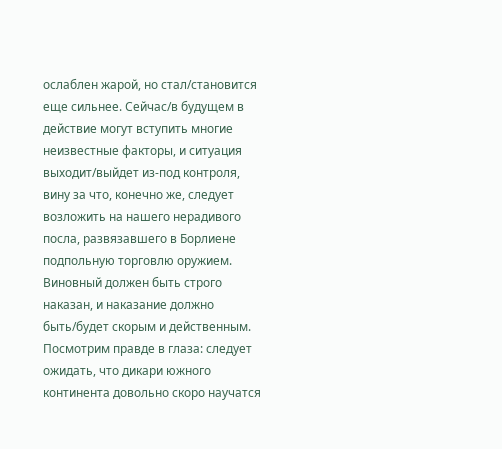ослаблен жарой, но стал/становится еще сильнее. Сейчас/в будущем в действие могут вступить многие неизвестные факторы, и ситуация выходит/выйдет из-под контроля, вину за что, конечно же, следует возложить на нашего нерадивого посла, развязавшего в Борлиене подпольную торговлю оружием. Виновный должен быть строго наказан, и наказание должно быть/будет скорым и действенным.
Посмотрим правде в глаза: следует ожидать, что дикари южного континента довольно скоро научатся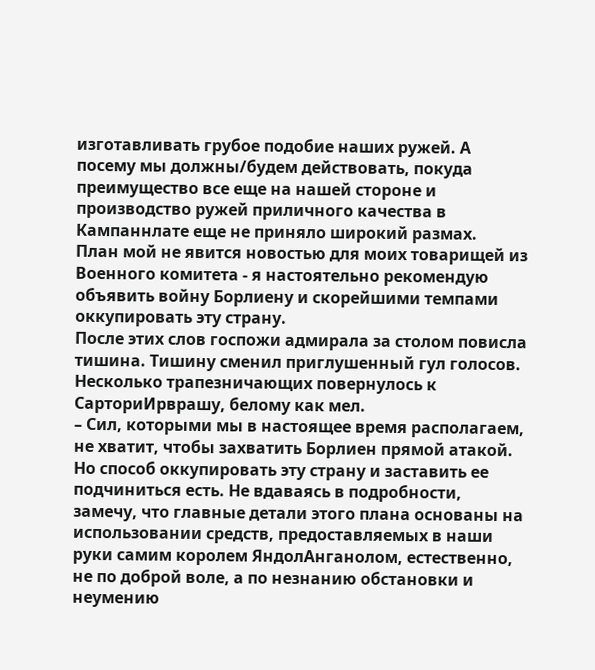изготавливать грубое подобие наших ружей. А посему мы должны/будем действовать, покуда преимущество все еще на нашей стороне и производство ружей приличного качества в Кампаннлате еще не приняло широкий размах.
План мой не явится новостью для моих товарищей из Военного комитета - я настоятельно рекомендую объявить войну Борлиену и скорейшими темпами оккупировать эту страну.
После этих слов госпожи адмирала за столом повисла тишина. Тишину сменил приглушенный гул голосов. Несколько трапезничающих повернулось к СарториИрврашу, белому как мел.
– Сил, которыми мы в настоящее время располагаем, не хватит, чтобы захватить Борлиен прямой атакой. Но способ оккупировать эту страну и заставить ее подчиниться есть. Не вдаваясь в подробности, замечу, что главные детали этого плана основаны на использовании средств, предоставляемых в наши руки самим королем ЯндолАнганолом, естественно, не по доброй воле, а по незнанию обстановки и неумению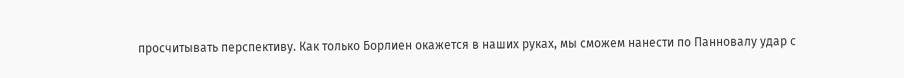просчитывать перспективу. Как только Борлиен окажется в наших руках, мы сможем нанести по Панновалу удар с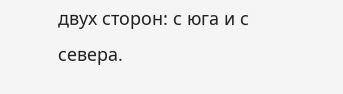двух сторон: с юга и с севера.